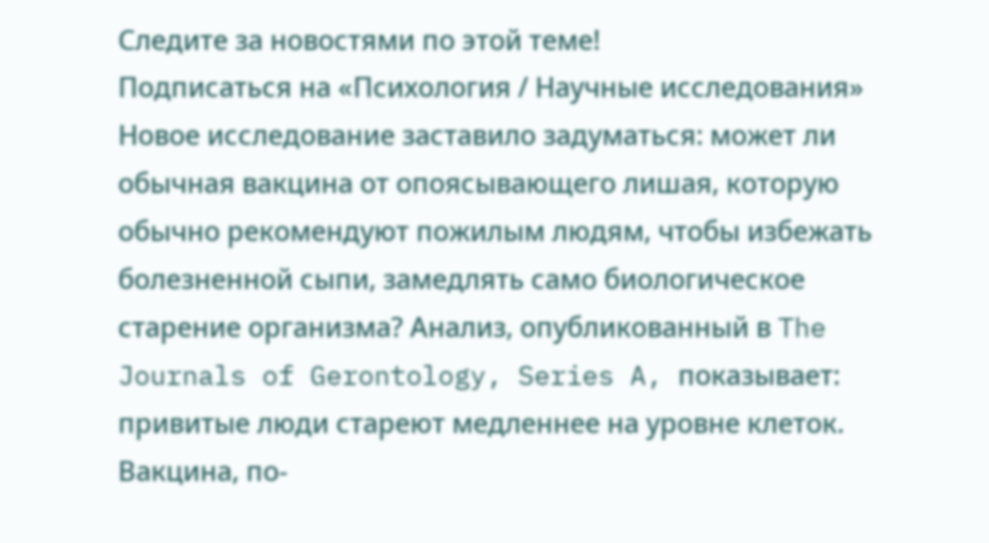Следите за новостями по этой теме!
Подписаться на «Психология / Научные исследования»
Новое исследование заставило задуматься: может ли обычная вакцина от опоясывающего лишая, которую обычно рекомендуют пожилым людям, чтобы избежать болезненной сыпи, замедлять само биологическое старение организма? Анализ, опубликованный в The Journals of Gerontology, Series A, показывает: привитые люди стареют медленнее на уровне клеток. Вакцина, по-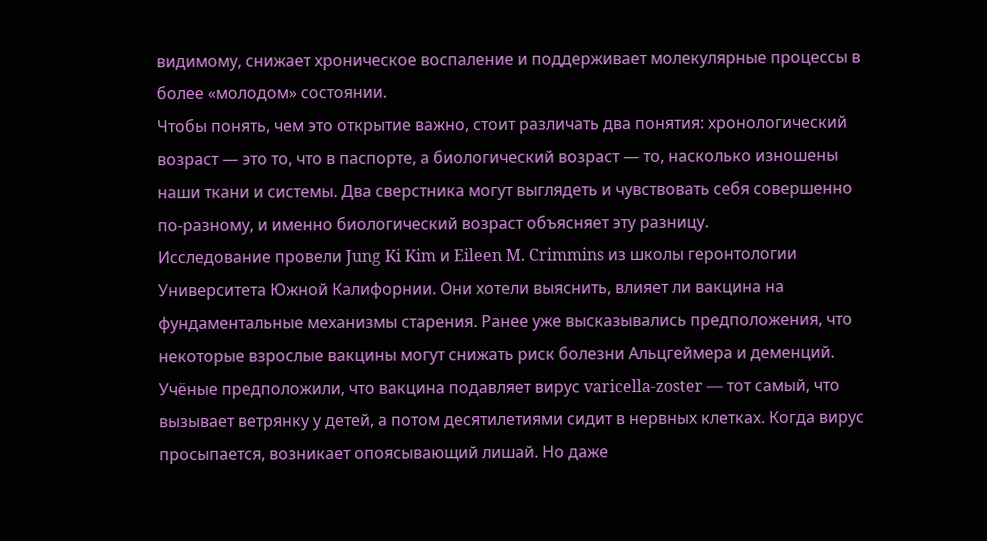видимому, снижает хроническое воспаление и поддерживает молекулярные процессы в более «молодом» состоянии.
Чтобы понять, чем это открытие важно, стоит различать два понятия: хронологический возраст — это то, что в паспорте, а биологический возраст — то, насколько изношены наши ткани и системы. Два сверстника могут выглядеть и чувствовать себя совершенно по‑разному, и именно биологический возраст объясняет эту разницу.
Исследование провели Jung Ki Kim и Eileen M. Crimmins из школы геронтологии Университета Южной Калифорнии. Они хотели выяснить, влияет ли вакцина на фундаментальные механизмы старения. Ранее уже высказывались предположения, что некоторые взрослые вакцины могут снижать риск болезни Альцгеймера и деменций.
Учёные предположили, что вакцина подавляет вирус varicella‑zoster — тот самый, что вызывает ветрянку у детей, а потом десятилетиями сидит в нервных клетках. Когда вирус просыпается, возникает опоясывающий лишай. Но даже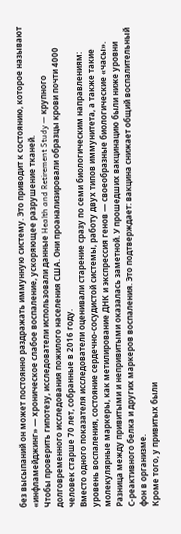без высыпаний он может постоянно раздражать иммунную систему. Это приводит к состоянию, которое называют «инфламейджинг» — хроническое слабое воспаление, ускоряющее разрушение тканей.
Чтобы проверить гипотезу, исследователи использовали данные Health and Retirement Study — крупного долговременного исследования пожилого населения США. Они проанализировали образцы крови почти 4000 человек старше 70 лет, собранные в 2016 году.
Вместо одного показателя исследователи оценивали старение сразу по семи биологическим направлениям: уровень воспаления, состояние сердечно‑сосудистой системы, работу двух типов иммунитета, а также такие молекулярные маркеры, как метилирование ДНК и экспрессия генов — своеобразные биологические «часы».
Разница между привитыми и непривитыми оказалась заметной. У прошедших вакцинацию были ниже уровни С‑реактивного белка и других маркеров воспаления. Это подтверждает: вакцина снижает общий воспалительный фон в организме.
Кроме того, у привитых были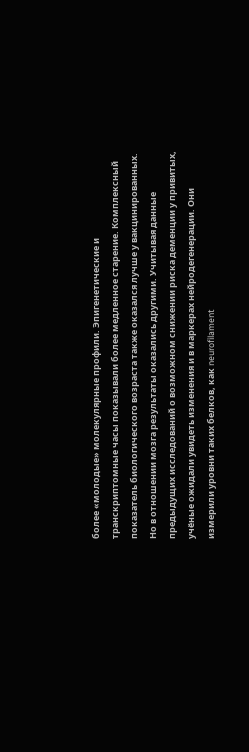более «молодые» молекулярные профили. Эпигенетические и транскриптомные часы показывали более медленное старение. Комплексный показатель биологического возраста также оказался лучше у вакцинированных.
Но в отношении мозга результаты оказались другими. Учитывая данные предыдущих исследований о возможном снижении риска деменции у привитых, учёные ожидали увидеть изменения и в маркерах нейродегенерации. Они измерили уровни таких белков, как neurofilament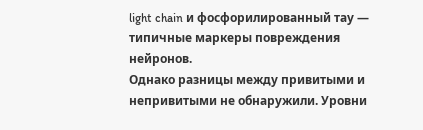light chain и фосфорилированный тау — типичные маркеры повреждения нейронов.
Однако разницы между привитыми и непривитыми не обнаружили. Уровни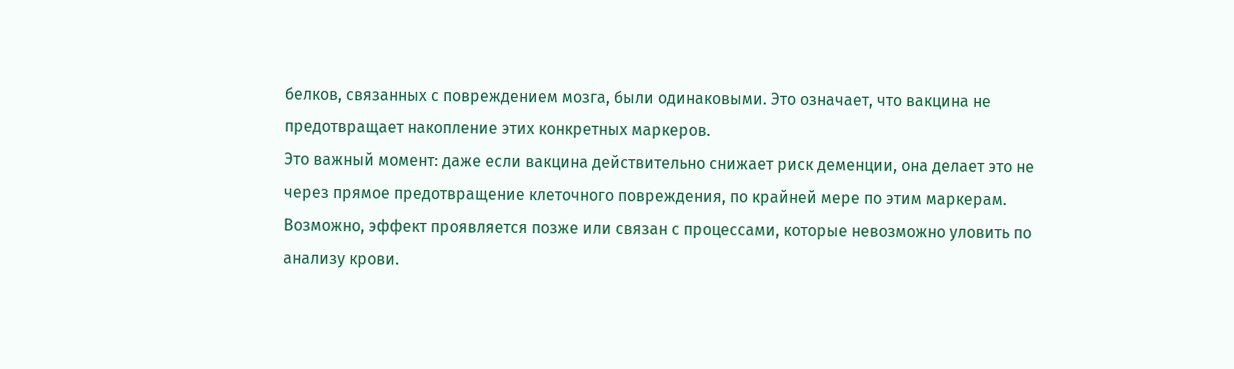белков, связанных с повреждением мозга, были одинаковыми. Это означает, что вакцина не предотвращает накопление этих конкретных маркеров.
Это важный момент: даже если вакцина действительно снижает риск деменции, она делает это не через прямое предотвращение клеточного повреждения, по крайней мере по этим маркерам. Возможно, эффект проявляется позже или связан с процессами, которые невозможно уловить по анализу крови.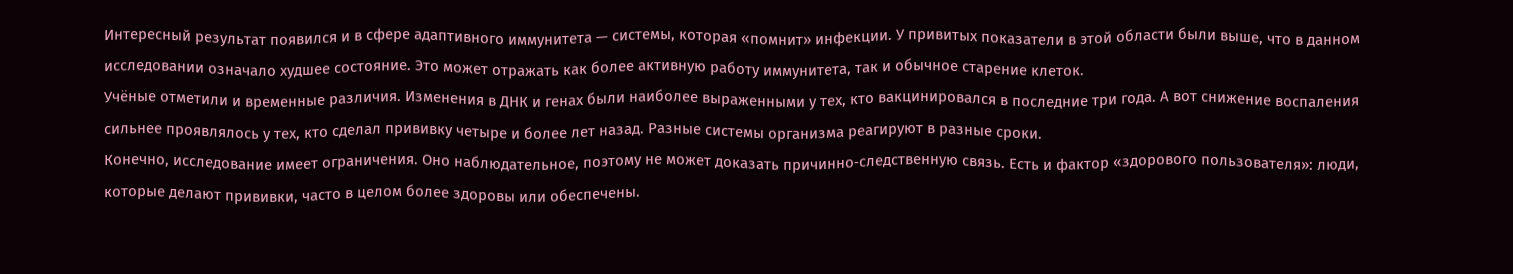Интересный результат появился и в сфере адаптивного иммунитета — системы, которая «помнит» инфекции. У привитых показатели в этой области были выше, что в данном исследовании означало худшее состояние. Это может отражать как более активную работу иммунитета, так и обычное старение клеток.
Учёные отметили и временные различия. Изменения в ДНК и генах были наиболее выраженными у тех, кто вакцинировался в последние три года. А вот снижение воспаления сильнее проявлялось у тех, кто сделал прививку четыре и более лет назад. Разные системы организма реагируют в разные сроки.
Конечно, исследование имеет ограничения. Оно наблюдательное, поэтому не может доказать причинно‑следственную связь. Есть и фактор «здорового пользователя»: люди, которые делают прививки, часто в целом более здоровы или обеспечены.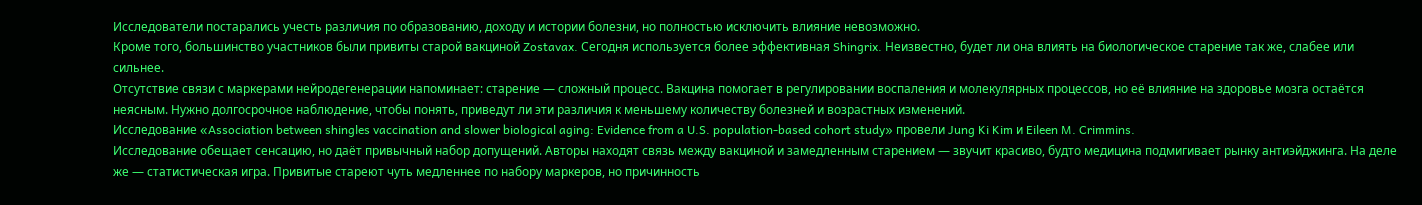Исследователи постарались учесть различия по образованию, доходу и истории болезни, но полностью исключить влияние невозможно.
Кроме того, большинство участников были привиты старой вакциной Zostavax. Сегодня используется более эффективная Shingrix. Неизвестно, будет ли она влиять на биологическое старение так же, слабее или сильнее.
Отсутствие связи с маркерами нейродегенерации напоминает: старение — сложный процесс. Вакцина помогает в регулировании воспаления и молекулярных процессов, но её влияние на здоровье мозга остаётся неясным. Нужно долгосрочное наблюдение, чтобы понять, приведут ли эти различия к меньшему количеству болезней и возрастных изменений.
Исследование «Association between shingles vaccination and slower biological aging: Evidence from a U.S. population-based cohort study» провели Jung Ki Kim и Eileen M. Crimmins.
Исследование обещает сенсацию, но даёт привычный набор допущений. Авторы находят связь между вакциной и замедленным старением — звучит красиво, будто медицина подмигивает рынку антиэйджинга. На деле же — статистическая игра. Привитые стареют чуть медленнее по набору маркеров, но причинность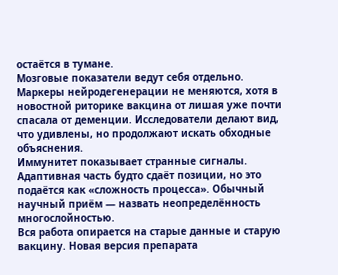остаётся в тумане.
Мозговые показатели ведут себя отдельно. Маркеры нейродегенерации не меняются, хотя в новостной риторике вакцина от лишая уже почти спасала от деменции. Исследователи делают вид, что удивлены, но продолжают искать обходные объяснения.
Иммунитет показывает странные сигналы. Адаптивная часть будто сдаёт позиции, но это подаётся как «сложность процесса». Обычный научный приём — назвать неопределённость многослойностью.
Вся работа опирается на старые данные и старую вакцину. Новая версия препарата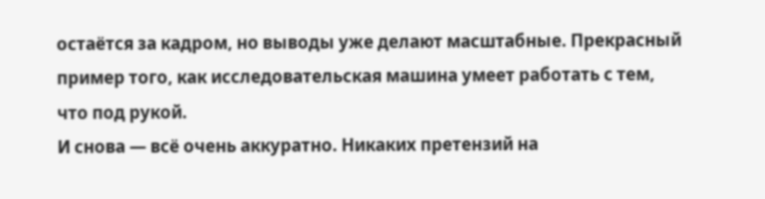остаётся за кадром, но выводы уже делают масштабные. Прекрасный пример того, как исследовательская машина умеет работать с тем, что под рукой.
И снова — всё очень аккуратно. Никаких претензий на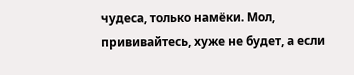чудеса, только намёки. Мол, прививайтесь, хуже не будет, а если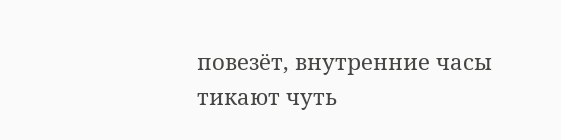повезёт, внутренние часы тикают чуть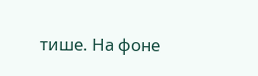тише. На фоне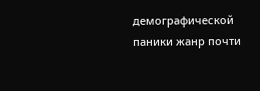демографической паники жанр почти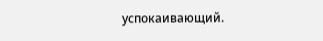успокаивающий.